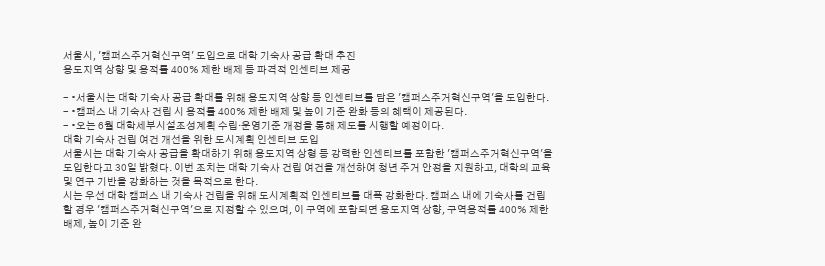서울시, '캠퍼스주거혁신구역' 도입으로 대학 기숙사 공급 확대 추진
용도지역 상향 및 용적률 400% 제한 배제 등 파격적 인센티브 제공

- •서울시는 대학 기숙사 공급 확대를 위해 용도지역 상향 등 인센티브를 담은 '캠퍼스주거혁신구역'을 도입한다.
- •캠퍼스 내 기숙사 건립 시 용적률 400% 제한 배제 및 높이 기준 완화 등의 혜택이 제공된다.
- •오는 6월 대학세부시설조성계획 수립·운영기준 개정을 통해 제도를 시행할 예정이다.
대학 기숙사 건립 여건 개선을 위한 도시계획 인센티브 도입
서울시는 대학 기숙사 공급을 확대하기 위해 용도지역 상형 등 강력한 인센티브를 포함한 '캠퍼스주거혁신구역'을 도입한다고 30일 밝혔다. 이번 조치는 대학 기숙사 건립 여건을 개선하여 청년 주거 안정을 지원하고, 대학의 교육 및 연구 기반을 강화하는 것을 목적으로 한다.
시는 우선 대학 캠퍼스 내 기숙사 건립을 위해 도시계획적 인센티브를 대폭 강화한다. 캠퍼스 내에 기숙사를 건립할 경우 '캠퍼스주거혁신구역'으로 지정할 수 있으며, 이 구역에 포함되면 용도지역 상향, 구역용적률 400% 제한 배제, 높이 기준 완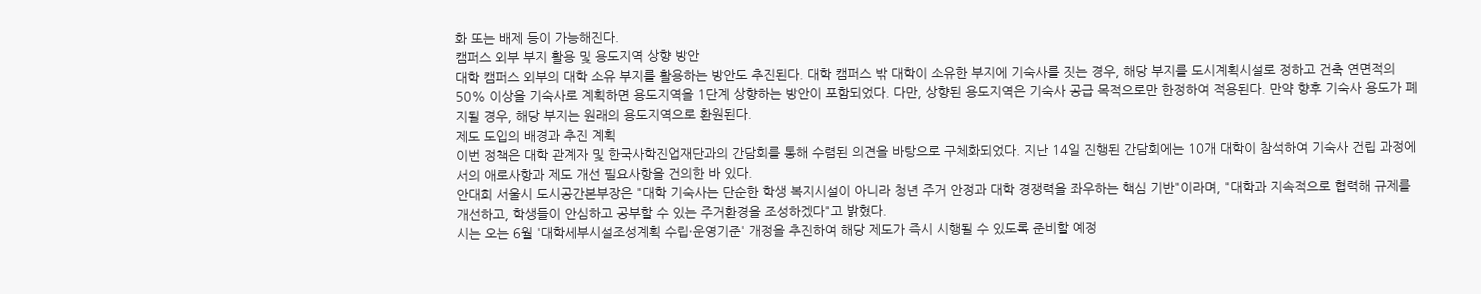화 또는 배제 등이 가능해진다.
캠퍼스 외부 부지 활용 및 용도지역 상향 방안
대학 캠퍼스 외부의 대학 소유 부지를 활용하는 방안도 추진된다. 대학 캠퍼스 밖 대학이 소유한 부지에 기숙사를 짓는 경우, 해당 부지를 도시계획시설로 정하고 건축 연면적의 50% 이상을 기숙사로 계획하면 용도지역을 1단계 상향하는 방안이 포함되었다. 다만, 상향된 용도지역은 기숙사 공급 목적으로만 한정하여 적용된다. 만약 향후 기숙사 용도가 폐지될 경우, 해당 부지는 원래의 용도지역으로 환원된다.
제도 도입의 배경과 추진 계획
이번 정책은 대학 관계자 및 한국사학진업재단과의 간담회를 통해 수렴된 의견을 바탕으로 구체화되었다. 지난 14일 진행된 간담회에는 10개 대학이 참석하여 기숙사 건립 과정에서의 애로사항과 제도 개선 필요사항을 건의한 바 있다.
안대희 서울시 도시공간본부장은 "대학 기숙사는 단순한 학생 복지시설이 아니라 청년 주거 안정과 대학 경쟁력을 좌우하는 핵심 기반"이라며, "대학과 지속적으로 협력해 규제를 개선하고, 학생들이 안심하고 공부할 수 있는 주거환경을 조성하겠다"고 밝혔다.
시는 오는 6월 '대학세부시설조성계획 수립·운영기준' 개정을 추진하여 해당 제도가 즉시 시행될 수 있도록 준비할 예정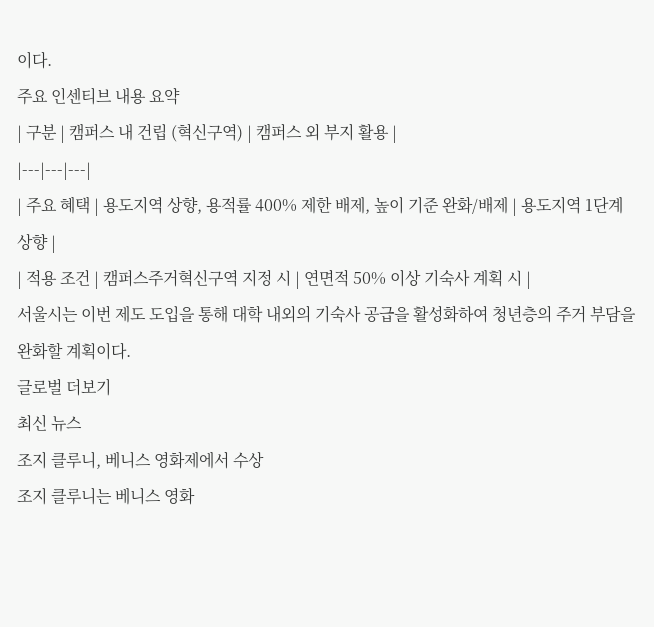이다.
주요 인센티브 내용 요약
| 구분 | 캠퍼스 내 건립 (혁신구역) | 캠퍼스 외 부지 활용 |
|---|---|---|
| 주요 혜택 | 용도지역 상향, 용적률 400% 제한 배제, 높이 기준 완화/배제 | 용도지역 1단계 상향 |
| 적용 조건 | 캠퍼스주거혁신구역 지정 시 | 연면적 50% 이상 기숙사 계획 시 |
서울시는 이번 제도 도입을 통해 대학 내외의 기숙사 공급을 활성화하여 청년층의 주거 부담을 완화할 계획이다.
글로벌 더보기
최신 뉴스
조지 클루니, 베니스 영화제에서 수상
조지 클루니는 베니스 영화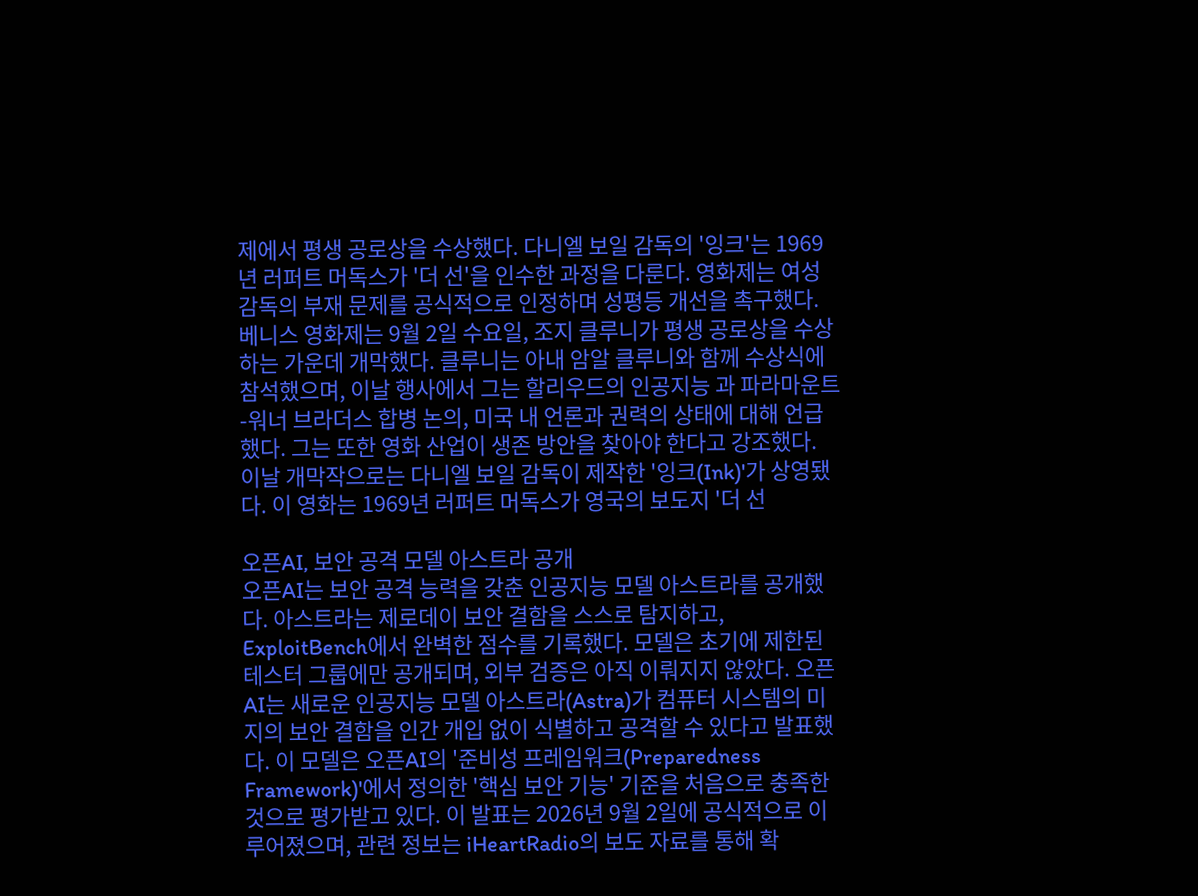제에서 평생 공로상을 수상했다. 다니엘 보일 감독의 '잉크'는 1969년 러퍼트 머독스가 '더 선'을 인수한 과정을 다룬다. 영화제는 여성 감독의 부재 문제를 공식적으로 인정하며 성평등 개선을 촉구했다. 베니스 영화제는 9월 2일 수요일, 조지 클루니가 평생 공로상을 수상하는 가운데 개막했다. 클루니는 아내 암알 클루니와 함께 수상식에 참석했으며, 이날 행사에서 그는 할리우드의 인공지능 과 파라마운트-워너 브라더스 합병 논의, 미국 내 언론과 권력의 상태에 대해 언급했다. 그는 또한 영화 산업이 생존 방안을 찾아야 한다고 강조했다. 이날 개막작으로는 다니엘 보일 감독이 제작한 '잉크(Ink)'가 상영됐다. 이 영화는 1969년 러퍼트 머독스가 영국의 보도지 '더 선

오픈AI, 보안 공격 모델 아스트라 공개
오픈AI는 보안 공격 능력을 갖춘 인공지능 모델 아스트라를 공개했다. 아스트라는 제로데이 보안 결함을 스스로 탐지하고, ExploitBench에서 완벽한 점수를 기록했다. 모델은 초기에 제한된 테스터 그룹에만 공개되며, 외부 검증은 아직 이뤄지지 않았다. 오픈AI는 새로운 인공지능 모델 아스트라(Astra)가 컴퓨터 시스템의 미지의 보안 결함을 인간 개입 없이 식별하고 공격할 수 있다고 발표했다. 이 모델은 오픈AI의 '준비성 프레임워크(Preparedness Framework)'에서 정의한 '핵심 보안 기능' 기준을 처음으로 충족한 것으로 평가받고 있다. 이 발표는 2026년 9월 2일에 공식적으로 이루어졌으며, 관련 정보는 iHeartRadio의 보도 자료를 통해 확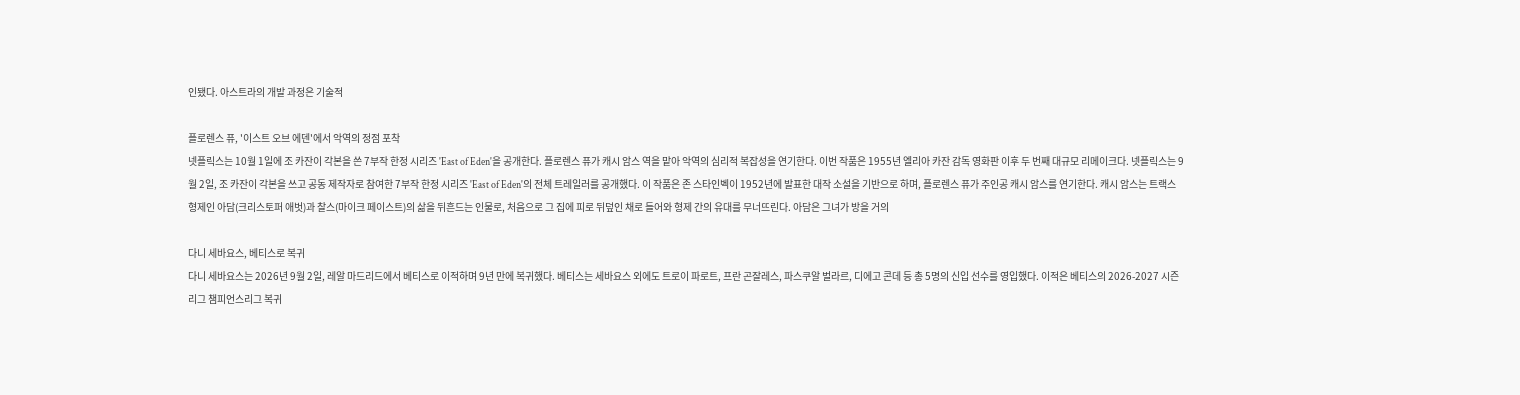인됐다. 아스트라의 개발 과정은 기술적

플로렌스 퓨, '이스트 오브 에덴'에서 악역의 정점 포착
넷플릭스는 10월 1일에 조 카잔이 각본을 쓴 7부작 한정 시리즈 'East of Eden'을 공개한다. 플로렌스 퓨가 캐시 암스 역을 맡아 악역의 심리적 복잡성을 연기한다. 이번 작품은 1955년 엘리아 카잔 감독 영화판 이후 두 번째 대규모 리메이크다. 넷플릭스는 9월 2일, 조 카잔이 각본을 쓰고 공동 제작자로 참여한 7부작 한정 시리즈 'East of Eden'의 전체 트레일러를 공개했다. 이 작품은 존 스타인벡이 1952년에 발표한 대작 소설을 기반으로 하며, 플로렌스 퓨가 주인공 캐시 암스를 연기한다. 캐시 암스는 트랙스 형제인 아담(크리스토퍼 애벗)과 찰스(마이크 페이스트)의 삶을 뒤흔드는 인물로, 처음으로 그 집에 피로 뒤덮인 채로 들어와 형제 간의 유대를 무너뜨린다. 아담은 그녀가 방을 거의

다니 세바요스, 베티스로 복귀
다니 세바요스는 2026년 9월 2일, 레알 마드리드에서 베티스로 이적하며 9년 만에 복귀했다. 베티스는 세바요스 외에도 트로이 파로트, 프란 곤잘레스, 파스쿠알 벌라르, 디에고 콘데 등 총 5명의 신입 선수를 영입했다. 이적은 베티스의 2026-2027 시즌 리그 챔피언스리그 복귀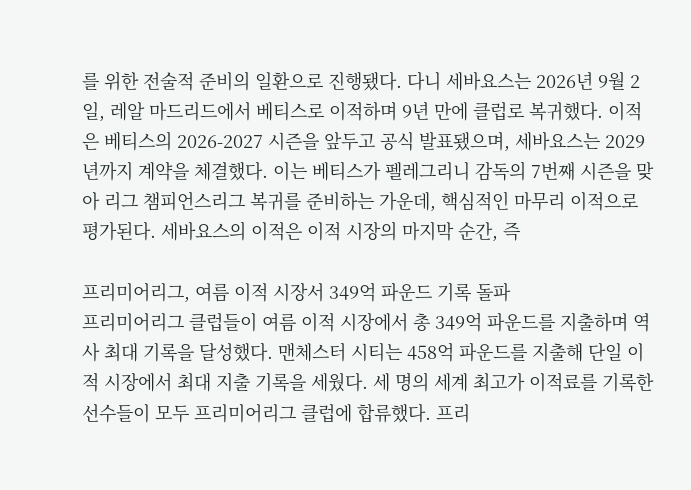를 위한 전술적 준비의 일환으로 진행됐다. 다니 세바요스는 2026년 9월 2일, 레알 마드리드에서 베티스로 이적하며 9년 만에 클럽로 복귀했다. 이적은 베티스의 2026-2027 시즌을 앞두고 공식 발표됐으며, 세바요스는 2029년까지 계약을 체결했다. 이는 베티스가 펠레그리니 감독의 7번째 시즌을 맞아 리그 챔피언스리그 복귀를 준비하는 가운데, 핵심적인 마무리 이적으로 평가된다. 세바요스의 이적은 이적 시장의 마지막 순간, 즉

프리미어리그, 여름 이적 시장서 349억 파운드 기록 돌파
프리미어리그 클럽들이 여름 이적 시장에서 총 349억 파운드를 지출하며 역사 최대 기록을 달성했다. 맨체스터 시티는 458억 파운드를 지출해 단일 이적 시장에서 최대 지출 기록을 세웠다. 세 명의 세계 최고가 이적료를 기록한 선수들이 모두 프리미어리그 클럽에 합류했다. 프리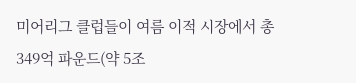미어리그 클럽들이 여름 이적 시장에서 총 349억 파운드(약 5조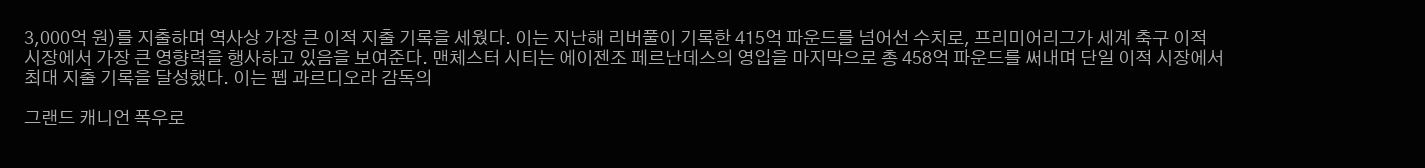3,000억 원)를 지출하며 역사상 가장 큰 이적 지출 기록을 세웠다. 이는 지난해 리버풀이 기록한 415억 파운드를 넘어선 수치로, 프리미어리그가 세계 축구 이적 시장에서 가장 큰 영향력을 행사하고 있음을 보여준다. 맨체스터 시티는 에이젠조 페르난데스의 영입을 마지막으로 총 458억 파운드를 써내며 단일 이적 시장에서 최대 지출 기록을 달성했다. 이는 펩 과르디오라 감독의

그랜드 캐니언 폭우로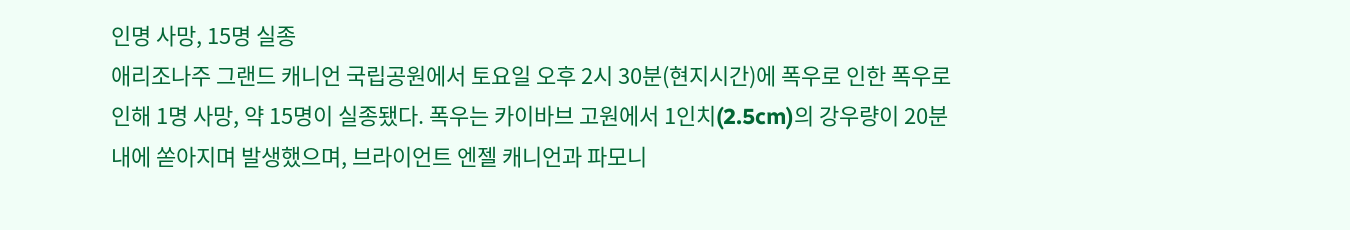인명 사망, 15명 실종
애리조나주 그랜드 캐니언 국립공원에서 토요일 오후 2시 30분(현지시간)에 폭우로 인한 폭우로 인해 1명 사망, 약 15명이 실종됐다. 폭우는 카이바브 고원에서 1인치(2.5cm)의 강우량이 20분 내에 쏟아지며 발생했으며, 브라이언트 엔젤 캐니언과 파모니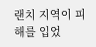랜치 지역이 피해를 입었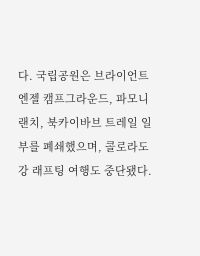다. 국립공원은 브라이언트 엔젤 캠프그라운드, 파모니 랜치, 북카이바브 트레일 일부를 폐쇄했으며, 콜로라도강 래프팅 여행도 중단됐다.